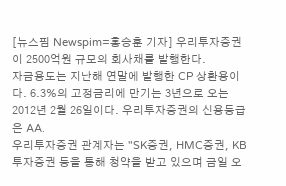[뉴스핌 Newspim=홍승훈 기자] 우리투자증권이 2500억원 규모의 회사채를 발행한다.
자금용도는 지난해 연말에 발행한 CP 상환용이다. 6.3%의 고정금리에 만기는 3년으로 오는 2012년 2월 26일이다. 우리투자증권의 신용등급은 AA.
우리투자증권 관계자는 "SK증권, HMC증권, KB투자증권 등을 통해 청약을 받고 있으며 금일 오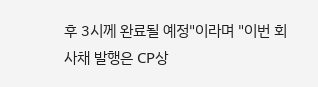후 3시께 완료될 예정"이라며 "이번 회사채 발행은 CP상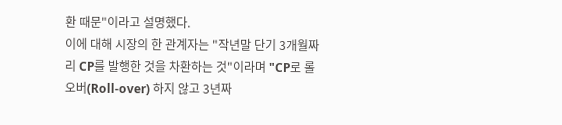환 때문"이라고 설명했다.
이에 대해 시장의 한 관계자는 "작년말 단기 3개월짜리 CP를 발행한 것을 차환하는 것"이라며 "CP로 롤오버(Roll-over) 하지 않고 3년짜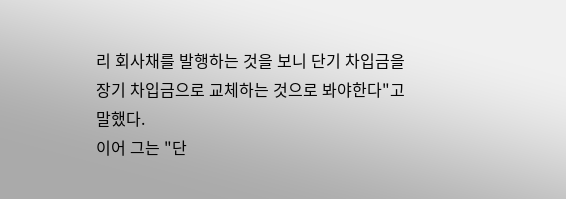리 회사채를 발행하는 것을 보니 단기 차입금을 장기 차입금으로 교체하는 것으로 봐야한다"고 말했다.
이어 그는 "단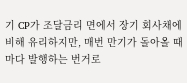기 CP가 조달금리 면에서 장기 회사채에 비해 유리하지만, 매번 만기가 돌아올 때마다 발행하는 번거로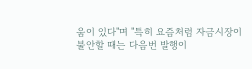움이 있다"며 "특히 요즘처럼 자금시장이 불안할 때는 다음번 발행이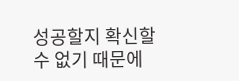성공할지 확신할 수 없기 때문에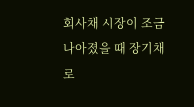회사채 시장이 조금 나아졌을 때 장기채로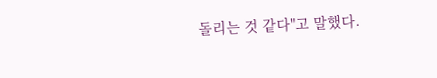돌리는 것 같다"고 말했다.